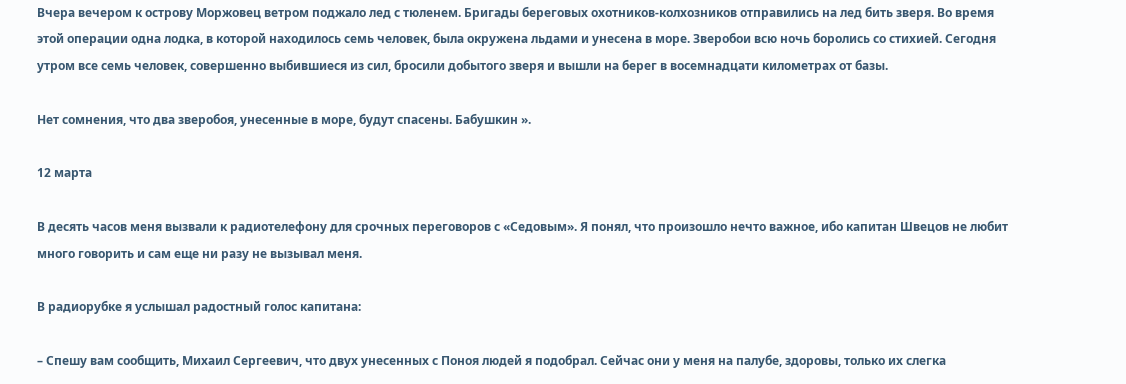Вчера вечером к острову Моржовец ветром поджало лед с тюленем. Бригады береговых охотников-колхозников отправились на лед бить зверя. Во время этой операции одна лодка, в которой находилось семь человек, была окружена льдами и унесена в море. Зверобои всю ночь боролись со стихией. Сегодня утром все семь человек, совершенно выбившиеся из сил, бросили добытого зверя и вышли на берег в восемнадцати километрах от базы.

Нет сомнения, что два зверобоя, унесенные в море, будут спасены. Бабушкин ».

12 марта

В десять часов меня вызвали к радиотелефону для срочных переговоров с «Седовым». Я понял, что произошло нечто важное, ибо капитан Швецов не любит много говорить и сам еще ни разу не вызывал меня.

В радиорубке я услышал радостный голос капитана:

– Спешу вам сообщить, Михаил Сергеевич, что двух унесенных с Поноя людей я подобрал. Сейчас они у меня на палубе, здоровы, только их слегка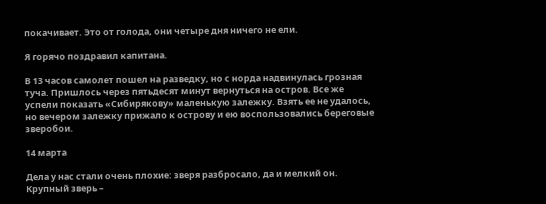покачивает. Это от голода, они четыре дня ничего не ели.

Я горячо поздравил капитана.

В 13 часов самолет пошел на разведку, но с норда надвинулась грозная туча. Пришлось через пятьдесят минут вернуться на остров. Все же успели показать «Сибирякову» маленькую залежку. Взять ее не удалось, но вечером залежку прижало к острову и ею воспользовались береговые зверобои.

14 марта

Дела у нас стали очень плохие: зверя разбросало, да и мелкий он. Крупный зверь –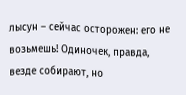лысун – сейчас осторожен: его не возьмешь! Одиночек, правда, везде собирают, но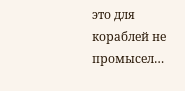это для кораблей не промысел…